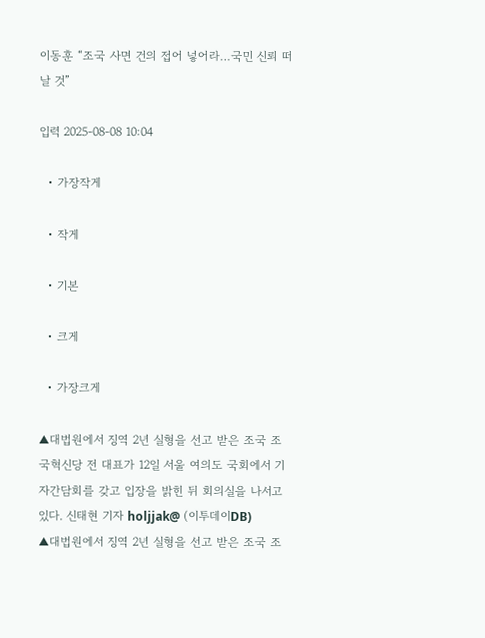이동훈 “조국 사면 건의 접어 넣어라…국민 신뢰 떠날 것”

입력 2025-08-08 10:04

  • 가장작게

  • 작게

  • 기본

  • 크게

  • 가장크게

▲대법원에서 징역 2년 실형을 선고 받은 조국 조국혁신당 전 대표가 12일 서울 여의도 국회에서 기자간담회를 갖고 입장을 밝힌 뒤 회의실을 나서고 있다. 신태현 기자 holjjak@ (이투데이DB)
▲대법원에서 징역 2년 실형을 선고 받은 조국 조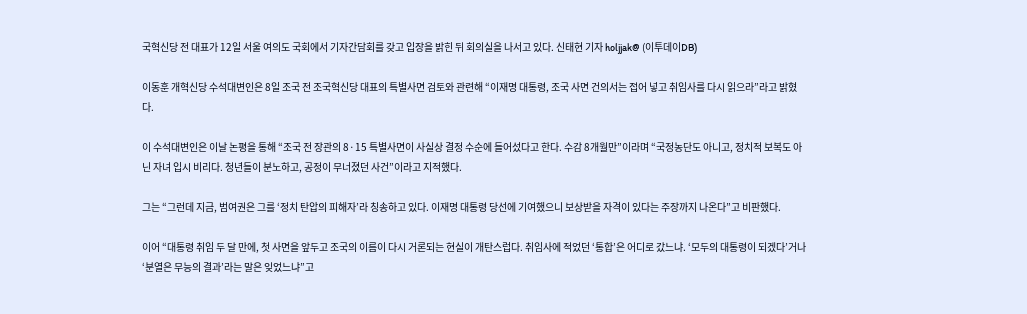국혁신당 전 대표가 12일 서울 여의도 국회에서 기자간담회를 갖고 입장을 밝힌 뒤 회의실을 나서고 있다. 신태현 기자 holjjak@ (이투데이DB)

이동훈 개혁신당 수석대변인은 8일 조국 전 조국혁신당 대표의 특별사면 검토와 관련해 “이재명 대통령, 조국 사면 건의서는 접어 넣고 취임사를 다시 읽으라”라고 밝혔다.

이 수석대변인은 이날 논평을 통해 “조국 전 장관의 8·15 특별사면이 사실상 결정 수순에 들어섰다고 한다. 수감 8개월만”이라며 “국정농단도 아니고, 정치적 보복도 아닌 자녀 입시 비리다. 청년들이 분노하고, 공정이 무너졌던 사건”이라고 지적했다.

그는 “그런데 지금, 범여권은 그를 ‘정치 탄압의 피해자’라 칭송하고 있다. 이재명 대통령 당선에 기여했으니 보상받을 자격이 있다는 주장까지 나온다”고 비판했다.

이어 “대통령 취임 두 달 만에, 첫 사면을 앞두고 조국의 이름이 다시 거론되는 현실이 개탄스럽다. 취임사에 적었던 ‘통합’은 어디로 갔느냐. ‘모두의 대통령이 되겠다’거나 ‘분열은 무능의 결과’라는 말은 잊었느냐”고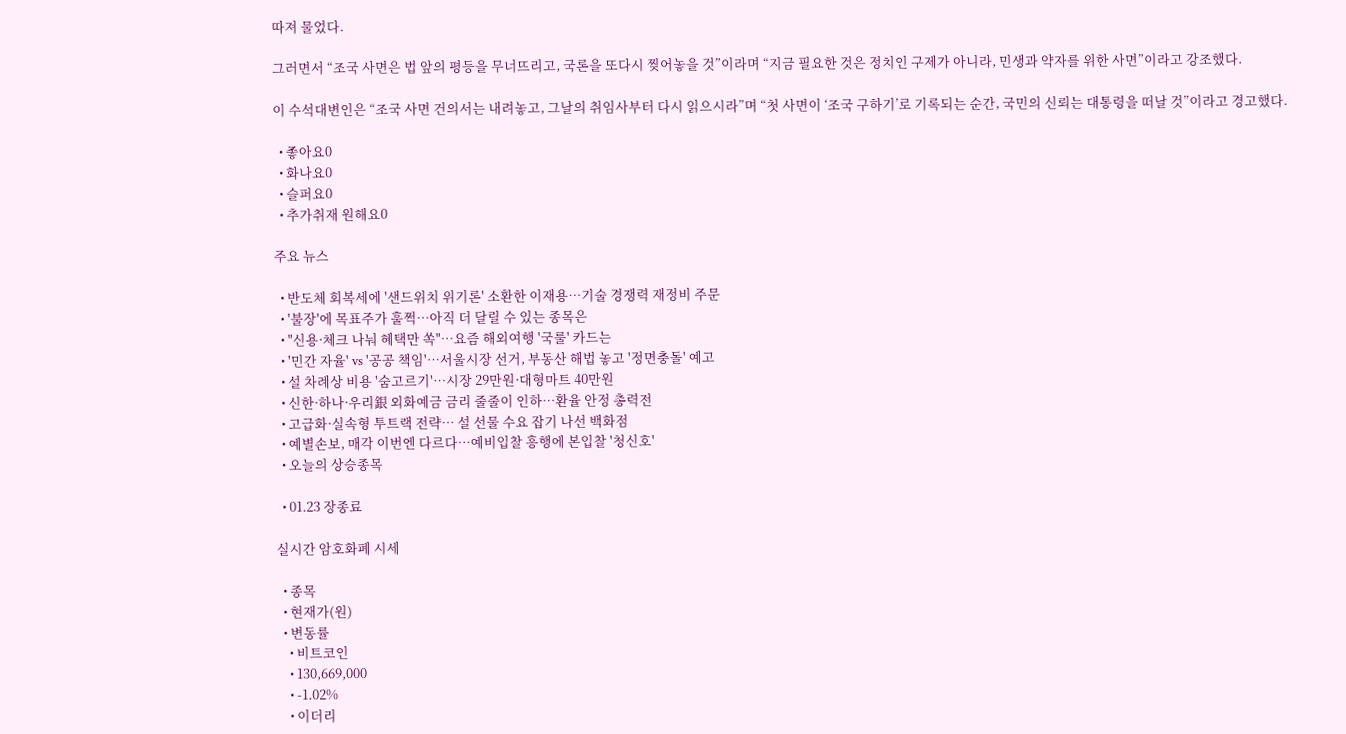따져 물었다.

그러면서 “조국 사면은 법 앞의 평등을 무너뜨리고, 국론을 또다시 찢어놓을 것”이라며 “지금 필요한 것은 정치인 구제가 아니라, 민생과 약자를 위한 사면”이라고 강조했다.

이 수석대변인은 “조국 사면 건의서는 내려놓고, 그날의 취임사부터 다시 읽으시라”며 “첫 사면이 ‘조국 구하기’로 기록되는 순간, 국민의 신뢰는 대통령을 떠날 것”이라고 경고했다.

  • 좋아요0
  • 화나요0
  • 슬퍼요0
  • 추가취재 원해요0

주요 뉴스

  • 반도체 회복세에 '샌드위치 위기론' 소환한 이재용⋯기술 경쟁력 재정비 주문
  • '불장'에 목표주가 훌쩍…아직 더 달릴 수 있는 종목은
  • "신용·체크 나눠 혜택만 쏙"…요즘 해외여행 '국룰' 카드는
  • '민간 자율' vs '공공 책임'…서울시장 선거, 부동산 해법 놓고 '정면충돌' 예고
  • 설 차례상 비용 '숨고르기'…시장 29만원·대형마트 40만원
  • 신한·하나·우리銀 외화예금 금리 줄줄이 인하…환율 안정 총력전
  • 고급화·실속형 투트랙 전략… 설 선물 수요 잡기 나선 백화점
  • 예별손보, 매각 이번엔 다르다…예비입찰 흥행에 본입찰 '청신호'
  • 오늘의 상승종목

  • 01.23 장종료

실시간 암호화폐 시세

  • 종목
  • 현재가(원)
  • 변동률
    • 비트코인
    • 130,669,000
    • -1.02%
    • 이더리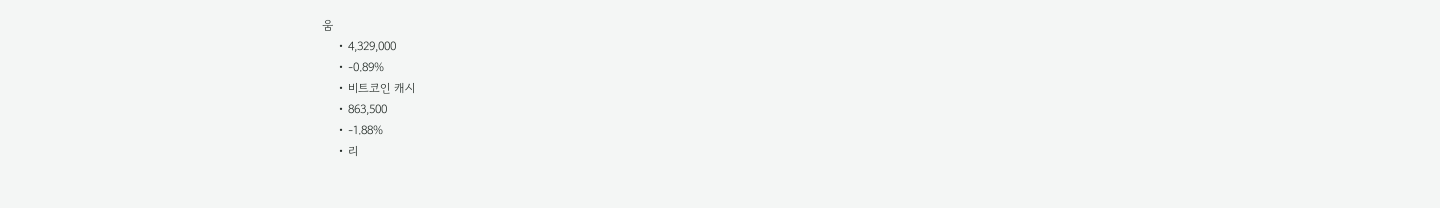움
    • 4,329,000
    • -0.89%
    • 비트코인 캐시
    • 863,500
    • -1.88%
    • 리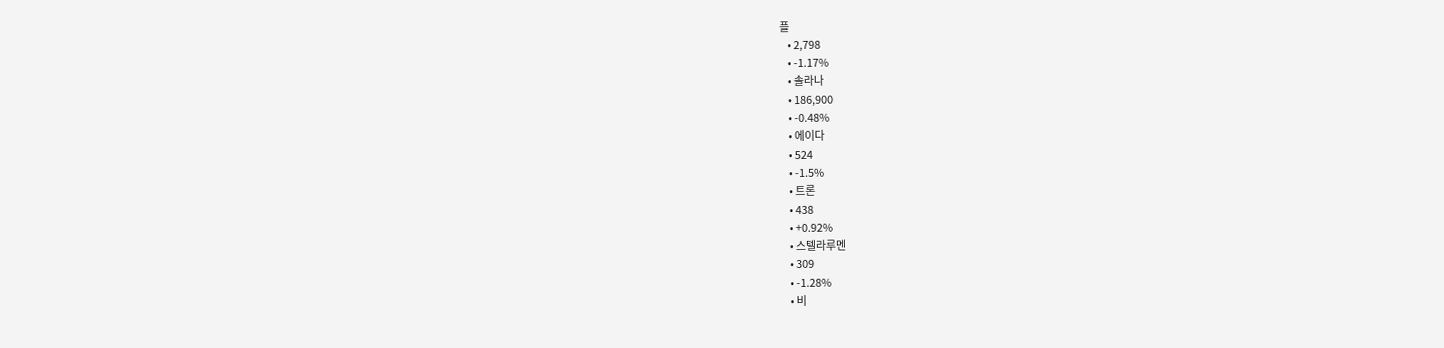플
    • 2,798
    • -1.17%
    • 솔라나
    • 186,900
    • -0.48%
    • 에이다
    • 524
    • -1.5%
    • 트론
    • 438
    • +0.92%
    • 스텔라루멘
    • 309
    • -1.28%
    • 비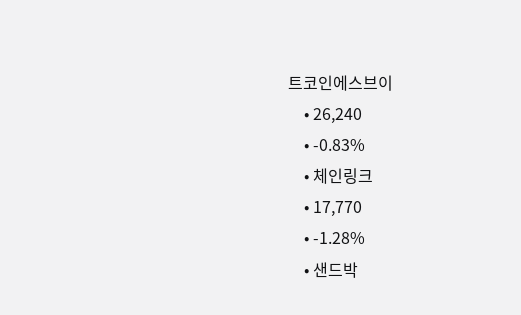트코인에스브이
    • 26,240
    • -0.83%
    • 체인링크
    • 17,770
    • -1.28%
    • 샌드박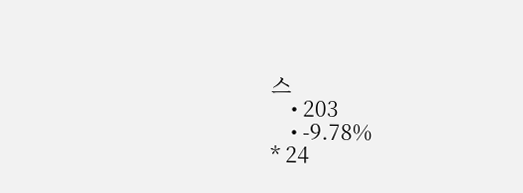스
    • 203
    • -9.78%
* 24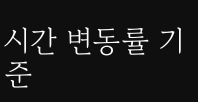시간 변동률 기준